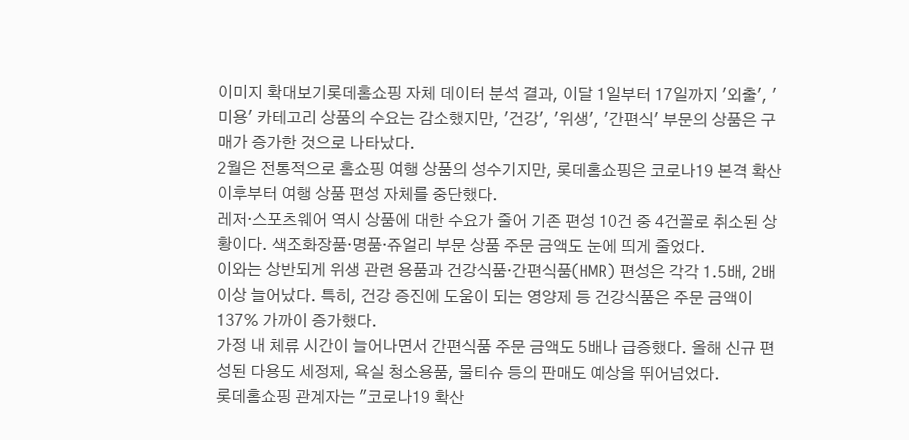이미지 확대보기롯데홈쇼핑 자체 데이터 분석 결과, 이달 1일부터 17일까지 '외출', '미용' 카테고리 상품의 수요는 감소했지만, '건강', '위생', '간편식' 부문의 상품은 구매가 증가한 것으로 나타났다.
2월은 전통적으로 홈쇼핑 여행 상품의 성수기지만, 롯데홈쇼핑은 코로나19 본격 확산 이후부터 여행 상품 편성 자체를 중단했다.
레저·스포츠웨어 역시 상품에 대한 수요가 줄어 기존 편성 10건 중 4건꼴로 취소된 상황이다. 색조화장품·명품·쥬얼리 부문 상품 주문 금액도 눈에 띄게 줄었다.
이와는 상반되게 위생 관련 용품과 건강식품·간편식품(HMR) 편성은 각각 1.5배, 2배 이상 늘어났다. 특히, 건강 증진에 도움이 되는 영양제 등 건강식품은 주문 금액이 137% 가까이 증가했다.
가정 내 체류 시간이 늘어나면서 간편식품 주문 금액도 5배나 급증했다. 올해 신규 편성된 다용도 세정제, 욕실 청소용품, 물티슈 등의 판매도 예상을 뛰어넘었다.
롯데홈쇼핑 관계자는 "코로나19 확산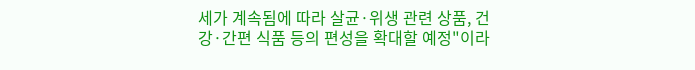세가 계속됨에 따라 살균·위생 관련 상품, 건강·간편 식품 등의 편성을 확대할 예정"이라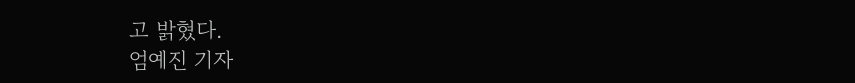고 밝혔다.
엄예진 기자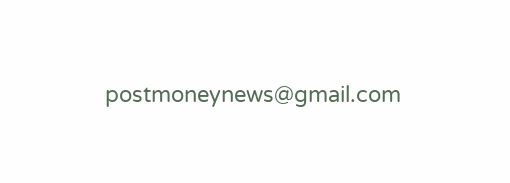postmoneynews@gmail.com